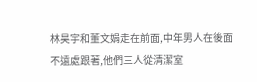林昊宇和董文娟走在前面,中年男人在後面不遠處跟著,他們三人從清潔室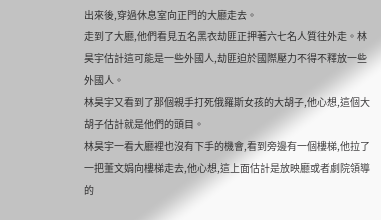出來後,穿過休息室向正門的大廳走去。
走到了大廳,他們看見五名黑衣劫匪正押著六七名人質往外走。林昊宇估計這可能是一些外國人,劫匪迫於國際壓力不得不釋放一些外國人。
林昊宇又看到了那個親手打死俄羅斯女孩的大胡子,他心想,這個大胡子估計就是他們的頭目。
林昊宇一看大廳裡也沒有下手的機會,看到旁邊有一個樓梯,他拉了一把董文娟向樓梯走去,他心想,這上面估計是放映廳或者劇院領導的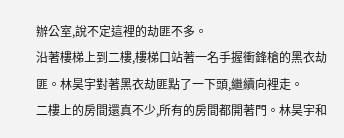辦公室,說不定這裡的劫匪不多。
沿著樓梯上到二樓,樓梯口站著一名手握衝鋒槍的黑衣劫匪。林昊宇對著黑衣劫匪點了一下頭,繼續向裡走。
二樓上的房間還真不少,所有的房間都開著門。林昊宇和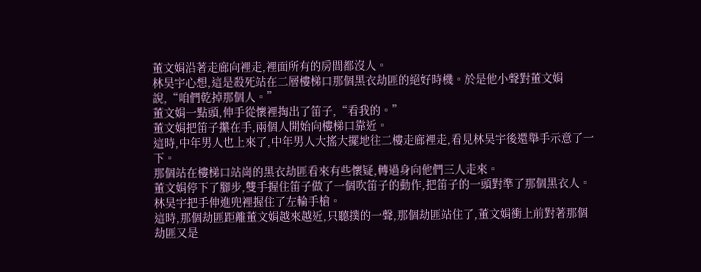董文娟沿著走廊向裡走,裡面所有的房間都沒人。
林昊宇心想,這是殺死站在二層樓梯口那個黑衣劫匪的絕好時機。於是他小聲對董文娟說,“咱們乾掉那個人。”
董文娟一點頭,伸手從懷裡掏出了笛子,“看我的。”
董文娟把笛子攥在手,兩個人開始向樓梯口靠近。
這時,中年男人也上來了,中年男人大搖大擺地往二樓走廊裡走,看見林昊宇後還舉手示意了一下。
那個站在樓梯口站崗的黑衣劫匪看來有些懷疑,轉過身向他們三人走來。
董文娟停下了腳步,雙手握住笛子做了一個吹笛子的動作,把笛子的一頭對準了那個黑衣人。
林昊宇把手伸進兜裡握住了左輪手槍。
這時,那個劫匪距離董文娟越來越近,只聽撲的一聲,那個劫匪站住了,董文娟衝上前對著那個劫匪又是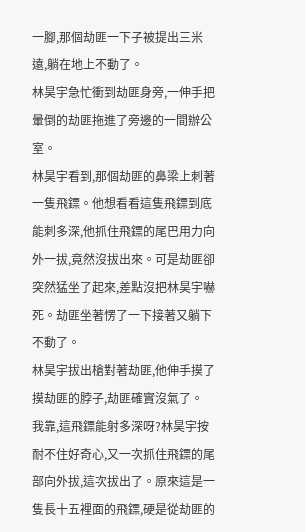一腳,那個劫匪一下子被提出三米遠,躺在地上不動了。
林昊宇急忙衝到劫匪身旁,一伸手把暈倒的劫匪拖進了旁邊的一間辦公室。
林昊宇看到,那個劫匪的鼻梁上刺著一隻飛鏢。他想看看這隻飛鏢到底能刺多深,他抓住飛鏢的尾巴用力向外一拔,竟然沒拔出來。可是劫匪卻突然猛坐了起來,差點沒把林昊宇嚇死。劫匪坐著愣了一下接著又躺下不動了。
林昊宇拔出槍對著劫匪,他伸手摸了摸劫匪的脖子,劫匪確實沒氣了。
我靠,這飛鏢能射多深呀?林昊宇按耐不住好奇心,又一次抓住飛鏢的尾部向外拔,這次拔出了。原來這是一隻長十五裡面的飛鏢,硬是從劫匪的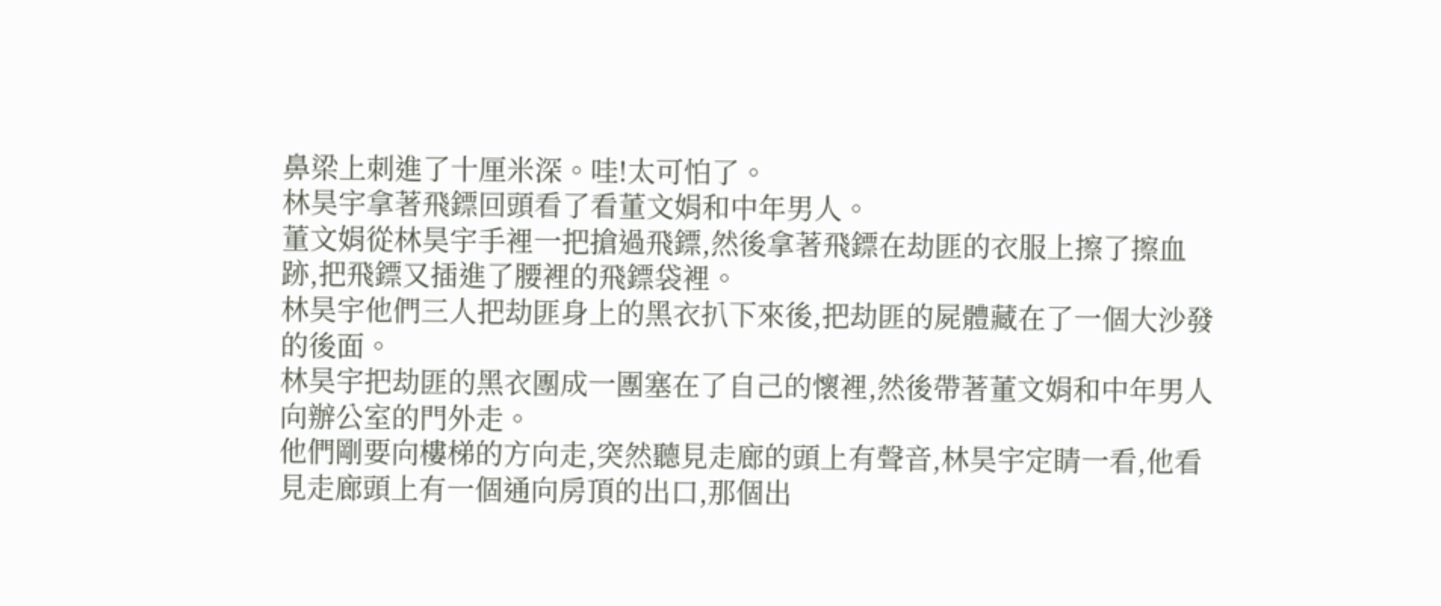鼻梁上刺進了十厘米深。哇!太可怕了。
林昊宇拿著飛鏢回頭看了看董文娟和中年男人。
董文娟從林昊宇手裡一把搶過飛鏢,然後拿著飛鏢在劫匪的衣服上擦了擦血跡,把飛鏢又插進了腰裡的飛鏢袋裡。
林昊宇他們三人把劫匪身上的黑衣扒下來後,把劫匪的屍體藏在了一個大沙發的後面。
林昊宇把劫匪的黑衣團成一團塞在了自己的懷裡,然後帶著董文娟和中年男人向辦公室的門外走。
他們剛要向樓梯的方向走,突然聽見走廊的頭上有聲音,林昊宇定睛一看,他看見走廊頭上有一個通向房頂的出口,那個出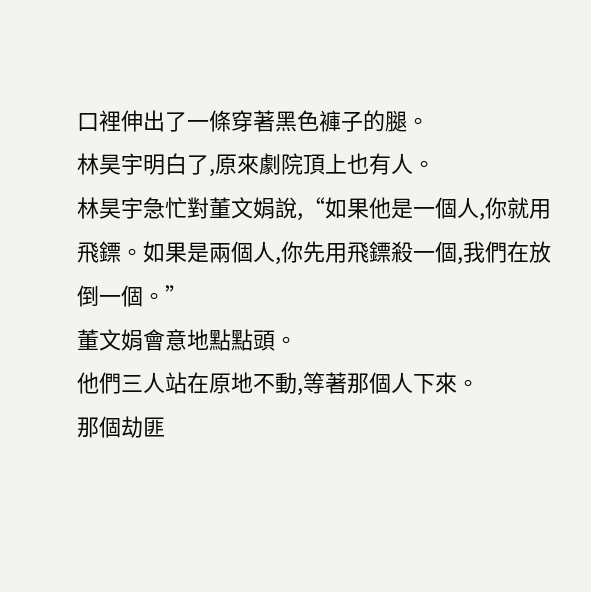口裡伸出了一條穿著黑色褲子的腿。
林昊宇明白了,原來劇院頂上也有人。
林昊宇急忙對董文娟說,“如果他是一個人,你就用飛鏢。如果是兩個人,你先用飛鏢殺一個,我們在放倒一個。”
董文娟會意地點點頭。
他們三人站在原地不動,等著那個人下來。
那個劫匪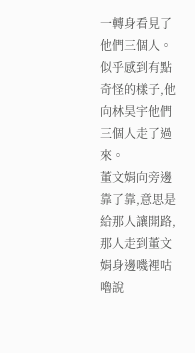一轉身看見了他們三個人。似乎感到有點奇怪的樣子,他向林昊宇他們三個人走了過來。
董文娟向旁邊靠了靠,意思是給那人讓開路,那人走到董文娟身邊嘰裡咕嚕說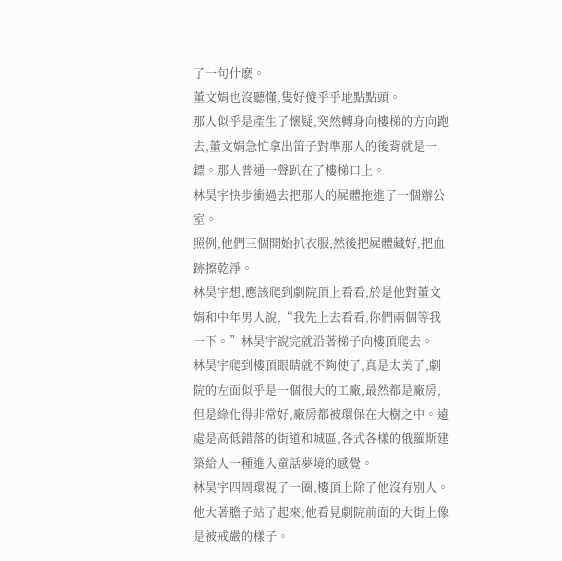了一句什麽。
董文娟也沒聽懂,隻好傻乎乎地點點頭。
那人似乎是產生了懷疑,突然轉身向樓梯的方向跑去,董文娟急忙拿出笛子對準那人的後背就是一鏢。那人普通一聲趴在了樓梯口上。
林昊宇快步衝過去把那人的屍體拖進了一個辦公室。
照例,他們三個開始扒衣服,然後把屍體藏好,把血跡擦乾淨。
林昊宇想,應該爬到劇院頂上看看,於是他對董文娟和中年男人說,“我先上去看看,你們兩個等我一下。”林昊宇說完就沿著梯子向樓頂爬去。
林昊宇爬到樓頂眼睛就不夠使了,真是太美了,劇院的左面似乎是一個很大的工廠,最然都是廠房,但是綠化得非常好,廠房都被環保在大樹之中。遠處是高低錯落的街道和城區,各式各樣的俄羅斯建築給人一種進入童話夢境的感覺。
林昊宇四周環視了一圈,樓頂上除了他沒有別人。他大著膽子站了起來,他看見劇院前面的大街上像是被戒嚴的樣子。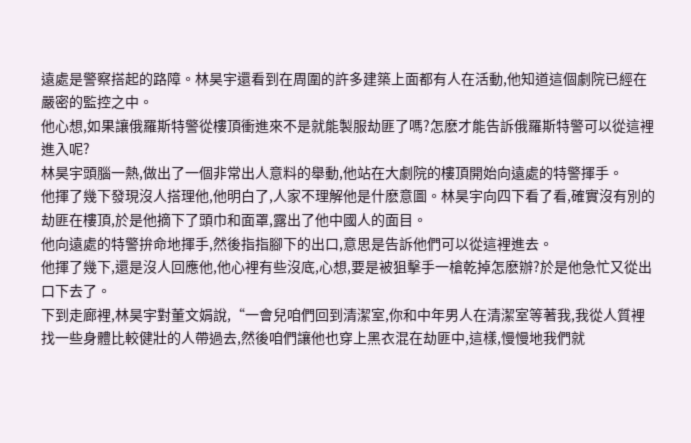遠處是警察搭起的路障。林昊宇還看到在周圍的許多建築上面都有人在活動,他知道這個劇院已經在嚴密的監控之中。
他心想,如果讓俄羅斯特警從樓頂衝進來不是就能製服劫匪了嗎?怎麽才能告訴俄羅斯特警可以從這裡進入呢?
林昊宇頭腦一熱,做出了一個非常出人意料的舉動,他站在大劇院的樓頂開始向遠處的特警揮手。
他揮了幾下發現沒人搭理他,他明白了,人家不理解他是什麽意圖。林昊宇向四下看了看,確實沒有別的劫匪在樓頂,於是他摘下了頭巾和面罩,露出了他中國人的面目。
他向遠處的特警拚命地揮手,然後指指腳下的出口,意思是告訴他們可以從這裡進去。
他揮了幾下,還是沒人回應他,他心裡有些沒底,心想,要是被狙擊手一槍乾掉怎麽辦?於是他急忙又從出口下去了。
下到走廊裡,林昊宇對董文娟說,“一會兒咱們回到清潔室,你和中年男人在清潔室等著我,我從人質裡找一些身體比較健壯的人帶過去,然後咱們讓他也穿上黑衣混在劫匪中,這樣,慢慢地我們就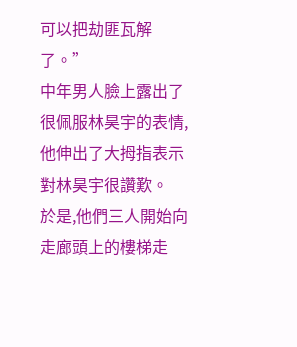可以把劫匪瓦解了。”
中年男人臉上露出了很佩服林昊宇的表情,他伸出了大拇指表示對林昊宇很讚歎。
於是,他們三人開始向走廊頭上的樓梯走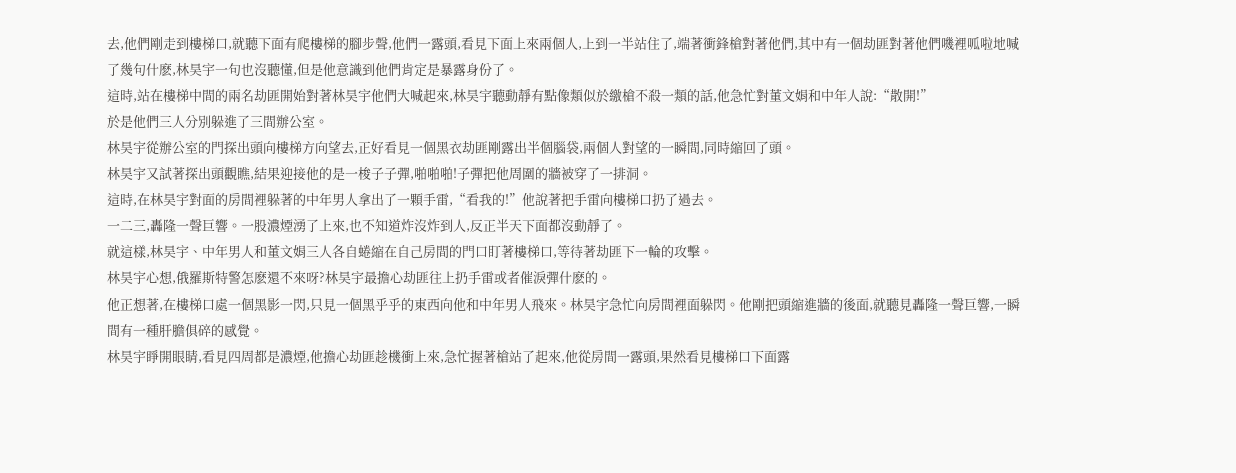去,他們剛走到樓梯口,就聽下面有爬樓梯的腳步聲,他們一露頭,看見下面上來兩個人,上到一半站住了,端著衝鋒槍對著他們,其中有一個劫匪對著他們嘰裡呱啦地喊了幾句什麽,林昊宇一句也沒聽懂,但是他意識到他們肯定是暴露身份了。
這時,站在樓梯中間的兩名劫匪開始對著林昊宇他們大喊起來,林昊宇聽動靜有點像類似於繳槍不殺一類的話,他急忙對董文娟和中年人說:“散開!”
於是他們三人分別躲進了三間辦公室。
林昊宇從辦公室的門探出頭向樓梯方向望去,正好看見一個黑衣劫匪剛露出半個腦袋,兩個人對望的一瞬間,同時縮回了頭。
林昊宇又試著探出頭觀瞧,結果迎接他的是一梭子子彈,啪啪啪!子彈把他周圍的牆被穿了一排洞。
這時,在林昊宇對面的房間裡躲著的中年男人拿出了一顆手雷,“看我的!”他說著把手雷向樓梯口扔了過去。
一二三,轟隆一聲巨響。一股濃煙湧了上來,也不知道炸沒炸到人,反正半天下面都沒動靜了。
就這樣,林昊宇、中年男人和董文娟三人各自蜷縮在自己房間的門口盯著樓梯口,等待著劫匪下一輪的攻擊。
林昊宇心想,俄羅斯特警怎麽還不來呀?林昊宇最擔心劫匪往上扔手雷或者催淚彈什麽的。
他正想著,在樓梯口處一個黑影一閃,只見一個黑乎乎的東西向他和中年男人飛來。林昊宇急忙向房間裡面躲閃。他剛把頭縮進牆的後面,就聽見轟隆一聲巨響,一瞬間有一種肝膽俱碎的感覺。
林昊宇睜開眼睛,看見四周都是濃煙,他擔心劫匪趁機衝上來,急忙握著槍站了起來,他從房間一露頭,果然看見樓梯口下面露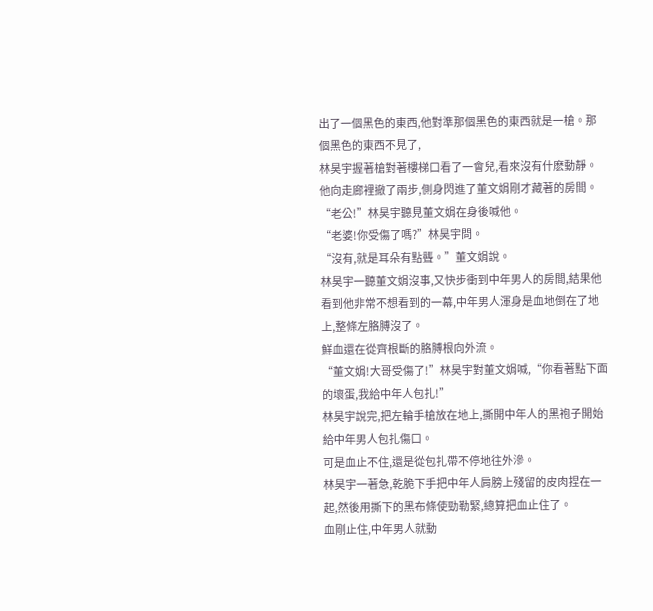出了一個黑色的東西,他對準那個黑色的東西就是一槍。那個黑色的東西不見了,
林昊宇握著槍對著樓梯口看了一會兒,看來沒有什麽動靜。他向走廊裡撤了兩步,側身閃進了董文娟剛才藏著的房間。
“老公!”林昊宇聽見董文娟在身後喊他。
“老婆!你受傷了嗎?”林昊宇問。
“沒有,就是耳朵有點聾。”董文娟說。
林昊宇一聽董文娟沒事,又快步衝到中年男人的房間,結果他看到他非常不想看到的一幕,中年男人渾身是血地倒在了地上,整條左胳膊沒了。
鮮血還在從齊根斷的胳膊根向外流。
“董文娟!大哥受傷了!”林昊宇對董文娟喊,“你看著點下面的壞蛋,我給中年人包扎!”
林昊宇說完,把左輪手槍放在地上,撕開中年人的黑袍子開始給中年男人包扎傷口。
可是血止不住,還是從包扎帶不停地往外滲。
林昊宇一著急,乾脆下手把中年人肩膀上殘留的皮肉捏在一起,然後用撕下的黑布條使勁勒緊,總算把血止住了。
血剛止住,中年男人就動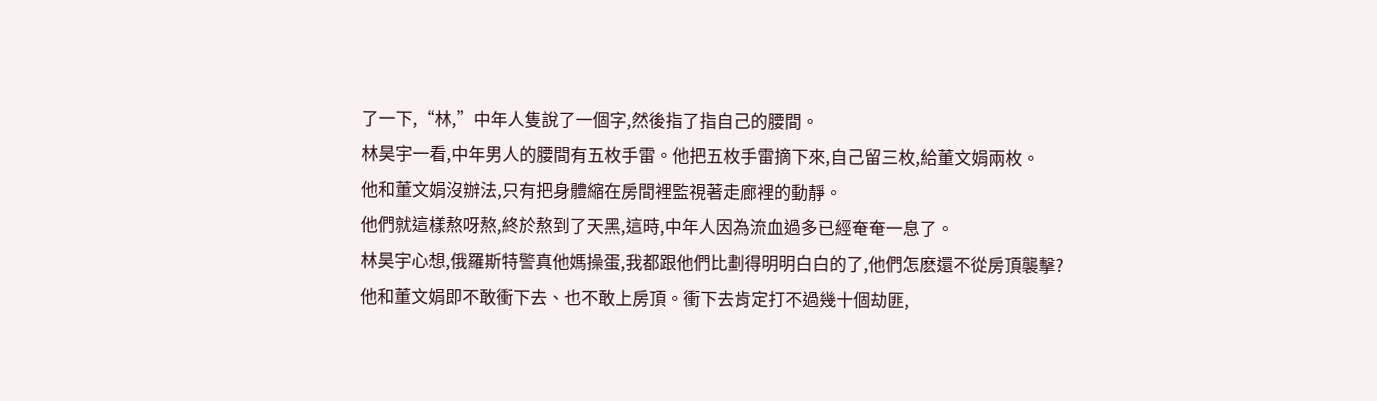了一下,“林,”中年人隻說了一個字,然後指了指自己的腰間。
林昊宇一看,中年男人的腰間有五枚手雷。他把五枚手雷摘下來,自己留三枚,給董文娟兩枚。
他和董文娟沒辦法,只有把身體縮在房間裡監視著走廊裡的動靜。
他們就這樣熬呀熬,終於熬到了天黑,這時,中年人因為流血過多已經奄奄一息了。
林昊宇心想,俄羅斯特警真他媽操蛋,我都跟他們比劃得明明白白的了,他們怎麽還不從房頂襲擊?
他和董文娟即不敢衝下去、也不敢上房頂。衝下去肯定打不過幾十個劫匪,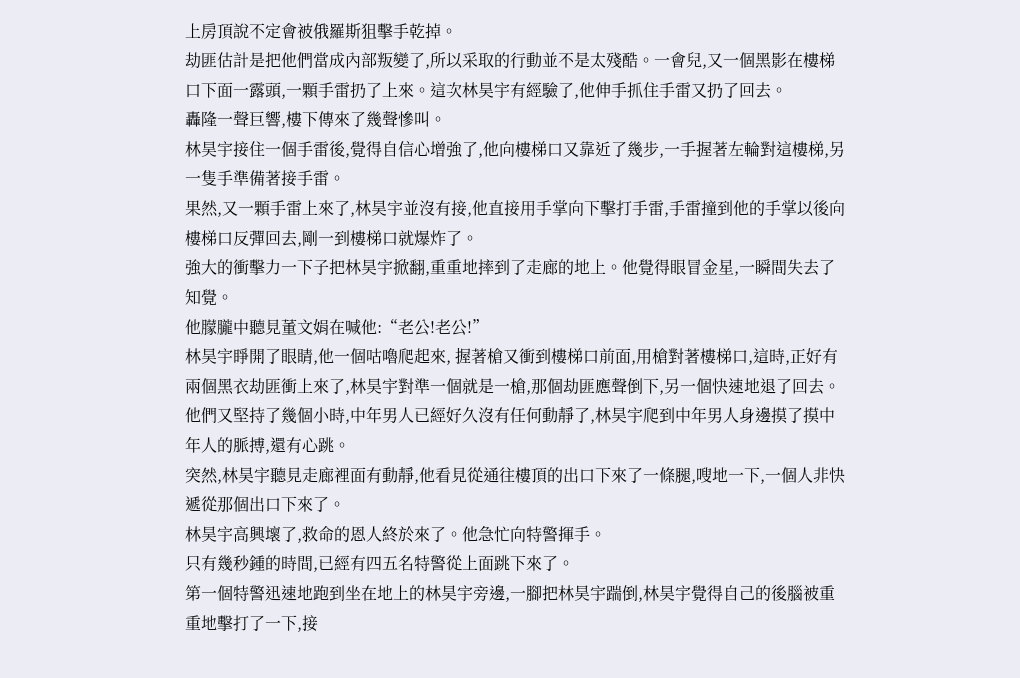上房頂說不定會被俄羅斯狙擊手乾掉。
劫匪估計是把他們當成內部叛變了,所以采取的行動並不是太殘酷。一會兒,又一個黑影在樓梯口下面一露頭,一顆手雷扔了上來。這次林昊宇有經驗了,他伸手抓住手雷又扔了回去。
轟隆一聲巨響,樓下傳來了幾聲慘叫。
林昊宇接住一個手雷後,覺得自信心增強了,他向樓梯口又靠近了幾步,一手握著左輪對這樓梯,另一隻手準備著接手雷。
果然,又一顆手雷上來了,林昊宇並沒有接,他直接用手掌向下擊打手雷,手雷撞到他的手掌以後向樓梯口反彈回去,剛一到樓梯口就爆炸了。
強大的衝擊力一下子把林昊宇掀翻,重重地摔到了走廊的地上。他覺得眼冒金星,一瞬間失去了知覺。
他朦朧中聽見董文娟在喊他:“老公!老公!”
林昊宇睜開了眼睛,他一個咕嚕爬起來, 握著槍又衝到樓梯口前面,用槍對著樓梯口,這時,正好有兩個黑衣劫匪衝上來了,林昊宇對準一個就是一槍,那個劫匪應聲倒下,另一個快速地退了回去。
他們又堅持了幾個小時,中年男人已經好久沒有任何動靜了,林昊宇爬到中年男人身邊摸了摸中年人的脈搏,還有心跳。
突然,林昊宇聽見走廊裡面有動靜,他看見從通往樓頂的出口下來了一條腿,嗖地一下,一個人非快遞從那個出口下來了。
林昊宇高興壞了,救命的恩人終於來了。他急忙向特警揮手。
只有幾秒鍾的時間,已經有四五名特警從上面跳下來了。
第一個特警迅速地跑到坐在地上的林昊宇旁邊,一腳把林昊宇踹倒,林昊宇覺得自己的後腦被重重地擊打了一下,接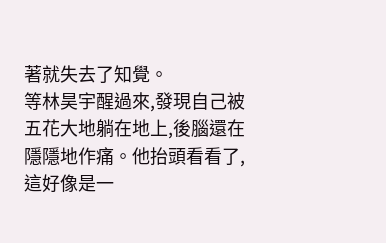著就失去了知覺。
等林昊宇醒過來,發現自己被五花大地躺在地上,後腦還在隱隱地作痛。他抬頭看看了,這好像是一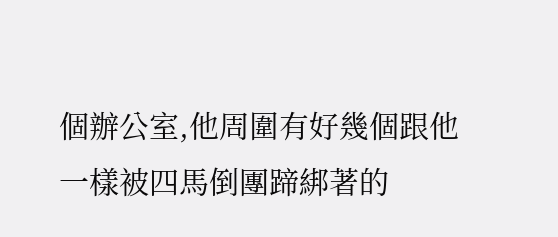個辦公室,他周圍有好幾個跟他一樣被四馬倒團蹄綁著的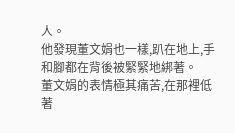人。
他發現董文娟也一樣,趴在地上,手和腳都在背後被緊緊地綁著。
董文娟的表情極其痛苦,在那裡低著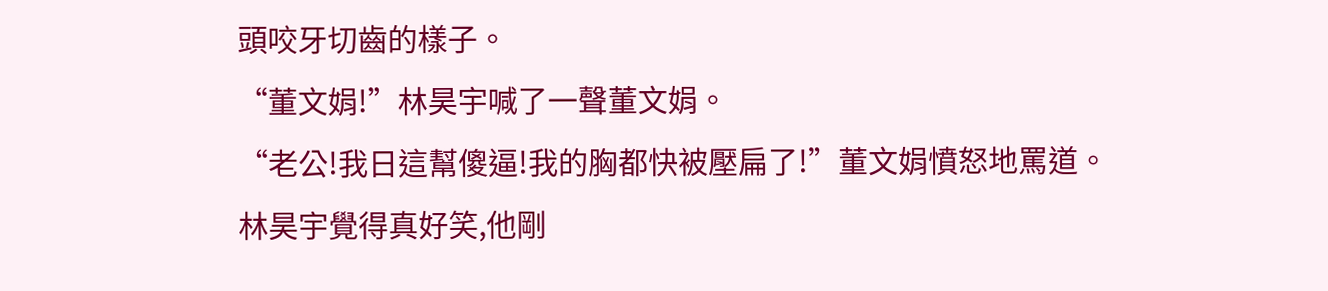頭咬牙切齒的樣子。
“董文娟!”林昊宇喊了一聲董文娟。
“老公!我日這幫傻逼!我的胸都快被壓扁了!”董文娟憤怒地罵道。
林昊宇覺得真好笑,他剛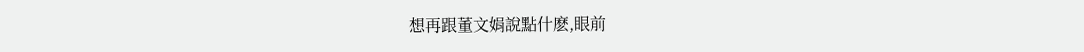想再跟董文娟說點什麽,眼前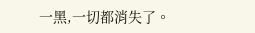一黑,一切都消失了。